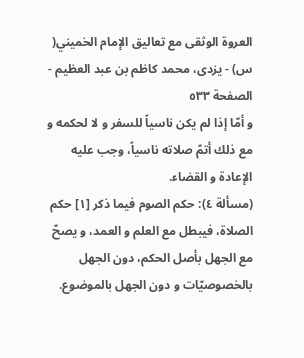العروة الوثقى مع تعاليق الإمام الخميني( س) - يزدى، محمد كاظم بن عبد العظيم - الصفحة ٥٣٣
و أمّا إذا لم يكن ناسياً للسفر و لا لحكمه و مع ذلك أتمّ صلاته ناسياً، وجب عليه الإعادة و القضاء.
(مسألة ٤): حكم الصوم فيما ذكر [١] حكم الصلاة، فيبطل مع العلم و العمد، و يصحّ مع الجهل بأصل الحكم، دون الجهل بالخصوصيّات و دون الجهل بالموضوع.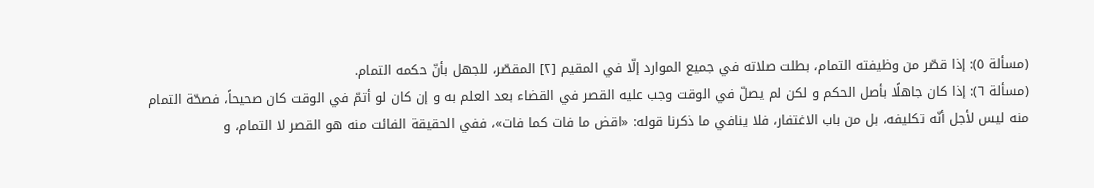(مسألة ٥): إذا قصّر من وظيفته التمام، بطلت صلاته في جميع الموارد إلّا في المقيم [٢] المقصّر، للجهل بأنّ حكمه التمام.
(مسألة ٦): إذا كان جاهلًا بأصل الحكم و لكن لم يصلّ في الوقت وجب عليه القصر في القضاء بعد العلم به و إن كان لو أتمّ في الوقت كان صحيحاً، فصحّة التمام منه ليس لأجل أنّه تكليفه، بل من باب الاغتفار، فلا ينافي ما ذكرنا قوله: «اقض ما فات كما فات»، ففي الحقيقة الفائت منه هو القصر لا التمام، و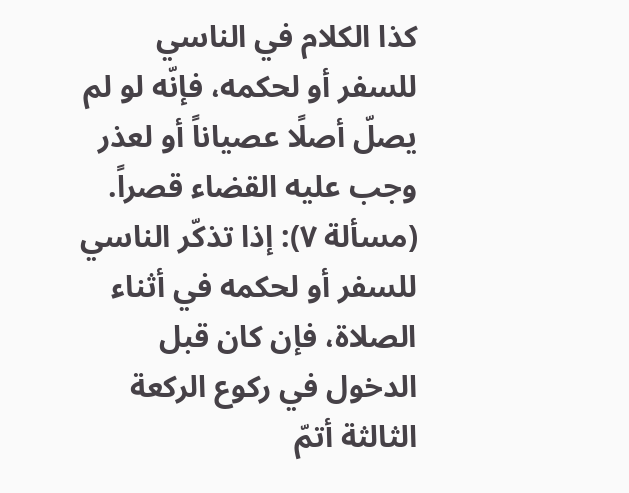كذا الكلام في الناسي للسفر أو لحكمه، فإنّه لو لم يصلّ أصلًا عصياناً أو لعذر وجب عليه القضاء قصراً.
(مسألة ٧): إذا تذكّر الناسي للسفر أو لحكمه في أثناء الصلاة، فإن كان قبل الدخول في ركوع الركعة الثالثة أتمّ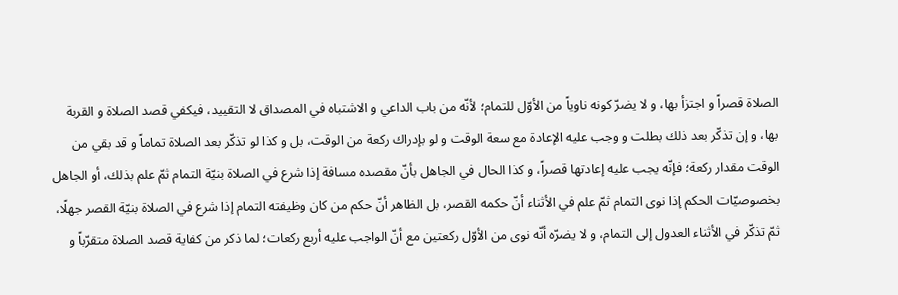الصلاة قصراً و اجتزأ بها، و لا يضرّ كونه ناوياً من الأوّل للتمام؛ لأنّه من باب الداعي و الاشتباه في المصداق لا التقييد، فيكفي قصد الصلاة و القربة بها، و إن تذكّر بعد ذلك بطلت و وجب عليه الإعادة مع سعة الوقت و لو بإدراك ركعة من الوقت، بل و كذا لو تذكّر بعد الصلاة تماماً و قد بقي من الوقت مقدار ركعة؛ فإنّه يجب عليه إعادتها قصراً، و كذا الحال في الجاهل بأنّ مقصده مسافة إذا شرع في الصلاة بنيّة التمام ثمّ علم بذلك، أو الجاهل بخصوصيّات الحكم إذا نوى التمام ثمّ علم في الأثناء أنّ حكمه القصر، بل الظاهر أنّ حكم من كان وظيفته التمام إذا شرع في الصلاة بنيّة القصر جهلًا، ثمّ تذكّر في الأثناء العدول إلى التمام، و لا يضرّه أنّه نوى من الأوّل ركعتين مع أنّ الواجب عليه أربع ركعات؛ لما ذكر من كفاية قصد الصلاة متقرّباً و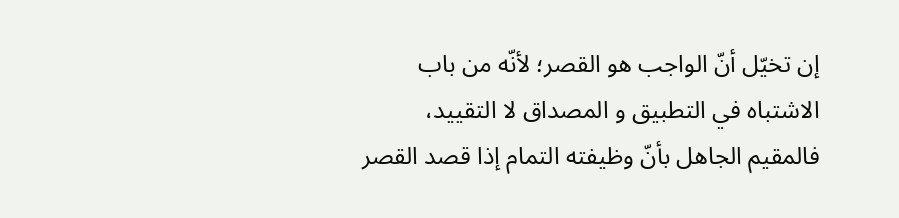إن تخيّل أنّ الواجب هو القصر؛ لأنّه من باب الاشتباه في التطبيق و المصداق لا التقييد، فالمقيم الجاهل بأنّ وظيفته التمام إذا قصد القصر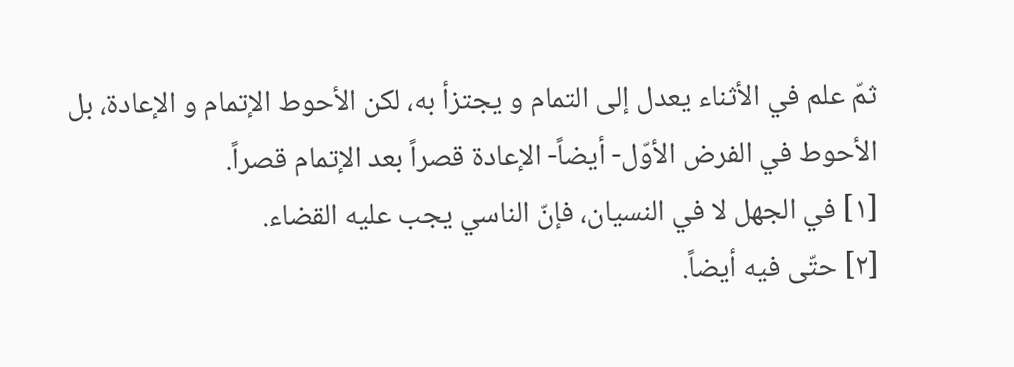ثمّ علم في الأثناء يعدل إلى التمام و يجتزأ به، لكن الأحوط الإتمام و الإعادة، بل الأحوط في الفرض الأوّل- أيضاً- الإعادة قصراً بعد الإتمام قصراً.
[١] في الجهل لا في النسيان، فإنّ الناسي يجب عليه القضاء.
[٢] حتّى فيه أيضاً.